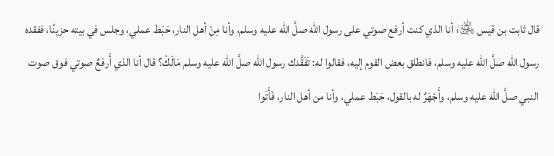قال ثابت بن قيس ﵁: أنا الذي كنت أرفع صوتي على رسول الله صلَّ الله عليه وسلم، وأنا مِنْ أهل النار، حَبَط عملي، وجلس في بيته حزينًا، ففقده رسول الله صلَّ الله عليه وسلم، فانطلق بعض القوم إليه، فقالوا له: تَفَقَّدك رسول الله صلَّ الله عليه وسلم مَالَكْ؟ قال أنا الذي أَرفعٌ صوتي فوق صوت النبي صلَّ الله عليه وسلم، وأَجْهَرٌ له بالقول، حَبَط عملي، وأنا من أهل النار، فَأَتَوا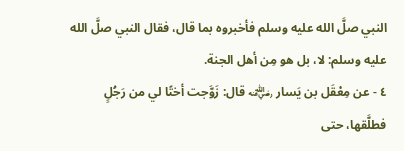النبي صلَّ الله عليه وسلم فأخبروه بما قال، فقال النبي صلَّ الله عليه وسلم: لا، بل هو مِن أهل الجنة.
٤ - عن مِعْقَل بن يَسار ﵁ قال: زَوَّجت أختًا لي من رَجُلٍ فطلَّقها، حتى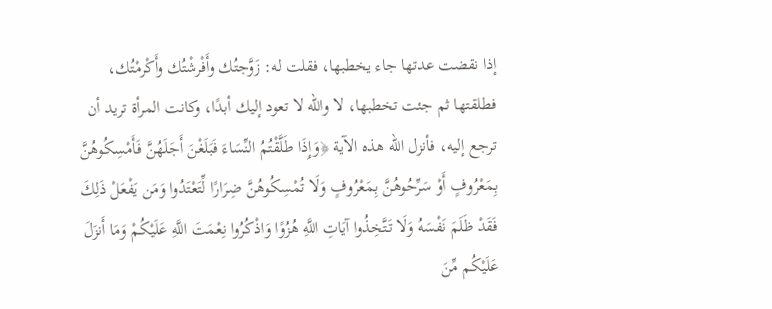إذا نقضت عدتها جاء يخطبها، فقلت له: زَوَّجتُك وأَفْرشْتُك وأَكْرمْتُك، فطلقتها ثم جئت تخطبها، لا والله لا تعود إليك أبدًا، وكانت المرأة تريد أن ترجع إليه، فأنزل الله هذه الآية ﴿وَإِذَا طَلَّقْتُمُ النِّسَاءَ فَبَلَغْنَ أَجَلَهُنَّ فَأَمْسِكُوهُنَّ بِمَعْرُوفٍ أَوْ سَرِّحُوهُنَّ بِمَعْرُوفٍ وَلَا تُمْسِكُوهُنَّ ضِرَارًا لِّتَعْتَدُوا وَمَن يَفْعَلْ ذَلِكَ فَقَدْ ظَلَمَ نَفْسَهُ وَلَا تَتَّخِذُوا آيَاتِ اللَّهِ هُزُوًا وَاذْكُرُوا نِعْمَتَ اللَّهِ عَلَيْكُمْ وَمَا أَنزَلَ عَلَيْكُم مِّنَ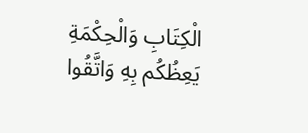الْكِتَابِ وَالْحِكْمَةِ يَعِظُكُم بِهِ وَاتَّقُوا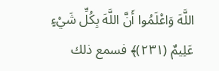اللَّهَ وَاعْلَمُوا أَنَّ اللَّهَ بِكُلِّ شَيْءٍ عَلِيمٌ (٢٣١)﴾ فسمع ذلك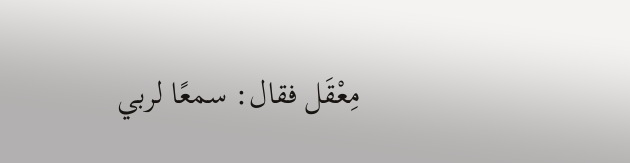مِعْقَل فقال: سمعًا لربي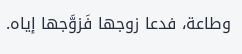وطاعة، فدعا زوجها فَزوَّجها إياه.